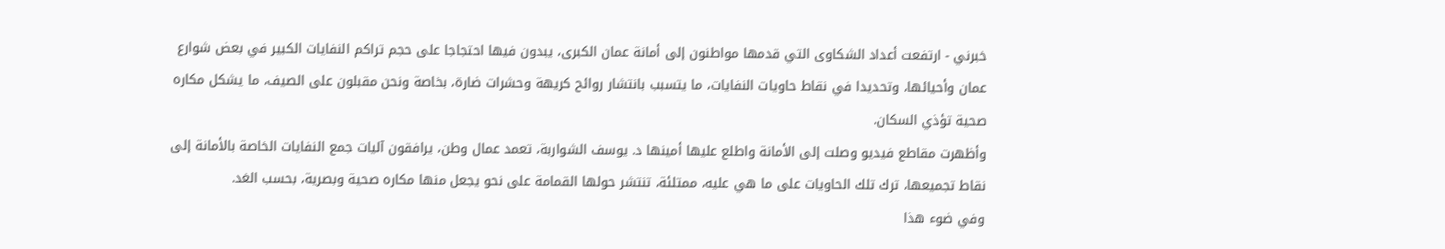خبرني - ارتفعت أعداد الشكاوى التي قدمها مواطنون إلى أمانة عمان الكبرى، يبدون فيها احتجاجا على حجم تراكم النفايات الكبير في بعض شوارع عمان وأحيائها، وتحديدا في نقاط حاويات النفايات، ما يتسبب بانتشار روائح كريهة وحشرات ضارة، بخاصة ونحن مقبلون على الصيف، ما يشكل مكاره صحية تؤذي السكان.
وأظهرت مقاطع فيديو وصلت إلى الأمانة واطلع عليها أمينها د. يوسف الشواربة، تعمد عمال وطن، يرافقون آليات جمع النفايات الخاصة بالأمانة إلى نقاط تجميعها، ترك تلك الحاويات على ما هي عليه، ممتلئة، تنتشر حولها القمامة على نحو يجعل منها مكاره صحية وبصرية، بحسب الغد.
وفي ضوء هذا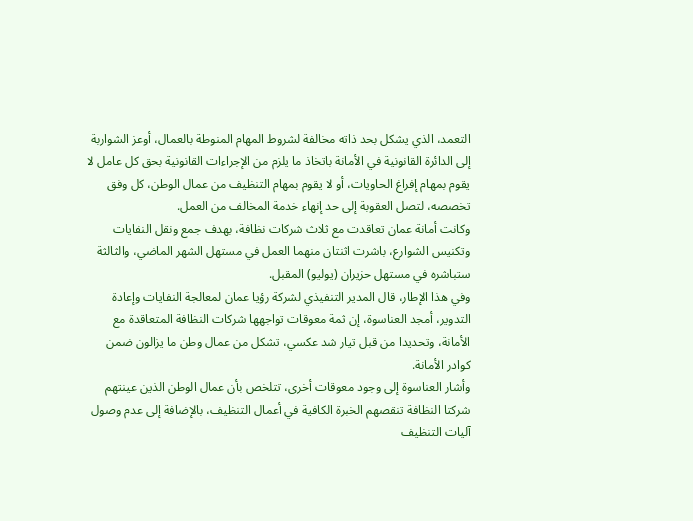التعمد، الذي يشكل بحد ذاته مخالفة لشروط المهام المنوطة بالعمال، أوعز الشواربة إلى الدائرة القانونية في الأمانة باتخاذ ما يلزم من الإجراءات القانونية بحق كل عامل لا يقوم بمهام إفراغ الحاويات، أو لا يقوم بمهام التنظيف من عمال الوطن، كل وفق تخصصه، لتصل العقوبة إلى حد إنهاء خدمة المخالف من العمل.
وكانت أمانة عمان تعاقدت مع ثلاث شركات نظافة، بهدف جمع ونقل النفايات وتكنيس الشوارع، باشرت اثنتان منهما العمل في مستهل الشهر الماضي، والثالثة ستباشره في مستهل حزيران (يوليو) المقبل.
وفي هذا الإطار، قال المدير التنفيذي لشركة رؤيا عمان لمعالجة النفايات وإعادة التدوير، أمجد العناسوة، إن ثمة معوقات تواجهها شركات النظافة المتعاقدة مع الأمانة، وتحديدا من قبل تيار شد عكسي، تشكل من عمال وطن ما يزالون ضمن كوادر الأمانة.
وأشار العناسوة إلى وجود معوقات أخرى، تتلخص بأن عمال الوطن الذين عينتهم شركتا النظافة تنقصهم الخبرة الكافية في أعمال التنظيف، بالإضافة إلى عدم وصول آليات التنظيف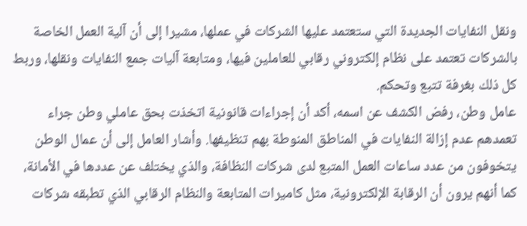ونقل النفايات الجديدة التي ستعتمد عليها الشركات في عملها، مشيرا إلى أن آلية العمل الخاصة بالشركات تعتمد على نظام إلكتروني رقابي للعاملين فيها، ومتابعة آليات جمع النفايات ونقلها، وربط كل ذلك بغرفة تتبع وتحكم.
عامل وطن، رفض الكشف عن اسمه، أكد أن إجراءات قانونية اتخذت بحق عاملي وطن جراء تعمدهم عدم إزالة النفايات في المناطق المنوطة بهم تنظيفها. وأشار العامل إلى أن عمال الوطن يتخوفون من عدد ساعات العمل المتبع لدى شركات النظافة، والذي يختلف عن عددها في الأمانة، كما أنهم يرون أن الرقابة الإلكترونية، مثل كاميرات المتابعة والنظام الرقابي الذي تطبقه شركات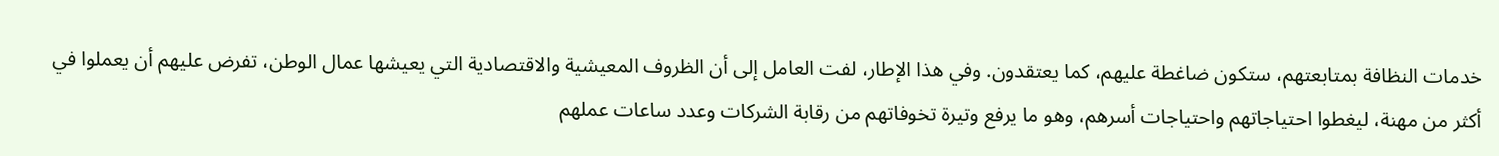خدمات النظافة بمتابعتهم، ستكون ضاغطة عليهم، كما يعتقدون. وفي هذا الإطار، لفت العامل إلى أن الظروف المعيشية والاقتصادية التي يعيشها عمال الوطن، تفرض عليهم أن يعملوا في أكثر من مهنة، ليغطوا احتياجاتهم واحتياجات أسرهم، وهو ما يرفع وتيرة تخوفاتهم من رقابة الشركات وعدد ساعات عملهم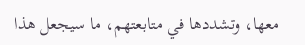معها، وتشددها في متابعتهم، ما سيجعل هذا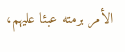الأمر برمته عبئا عليهم،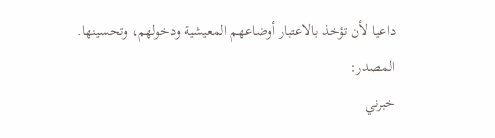داعيا لأن تؤخذ بالاعتبار أوضاعهم المعيشية ودخولهم، وتحسينها.
المصدر:
خبرني